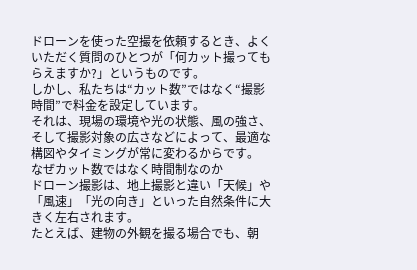ドローンを使った空撮を依頼するとき、よくいただく質問のひとつが「何カット撮ってもらえますか?」というものです。
しかし、私たちは“カット数”ではなく“撮影時間”で料金を設定しています。
それは、現場の環境や光の状態、風の強さ、そして撮影対象の広さなどによって、最適な構図やタイミングが常に変わるからです。
なぜカット数ではなく時間制なのか
ドローン撮影は、地上撮影と違い「天候」や「風速」「光の向き」といった自然条件に大きく左右されます。
たとえば、建物の外観を撮る場合でも、朝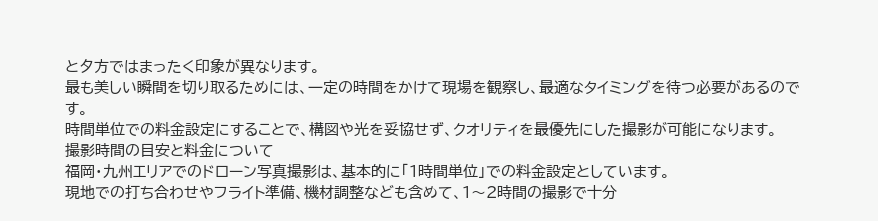と夕方ではまったく印象が異なります。
最も美しい瞬間を切り取るためには、一定の時間をかけて現場を観察し、最適なタイミングを待つ必要があるのです。
時間単位での料金設定にすることで、構図や光を妥協せず、クオリティを最優先にした撮影が可能になります。
撮影時間の目安と料金について
福岡・九州エリアでのドローン写真撮影は、基本的に「1時間単位」での料金設定としています。
現地での打ち合わせやフライト準備、機材調整なども含めて、1〜2時間の撮影で十分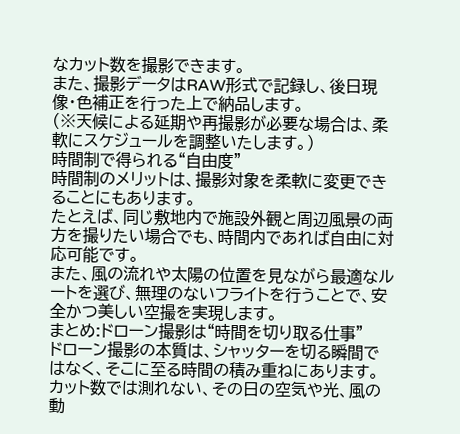なカット数を撮影できます。
また、撮影データはRAW形式で記録し、後日現像・色補正を行った上で納品します。
(※天候による延期や再撮影が必要な場合は、柔軟にスケジュールを調整いたします。)
時間制で得られる“自由度”
時間制のメリットは、撮影対象を柔軟に変更できることにもあります。
たとえば、同じ敷地内で施設外観と周辺風景の両方を撮りたい場合でも、時間内であれば自由に対応可能です。
また、風の流れや太陽の位置を見ながら最適なルートを選び、無理のないフライトを行うことで、安全かつ美しい空撮を実現します。
まとめ:ドローン撮影は“時間を切り取る仕事”
ドローン撮影の本質は、シャッターを切る瞬間ではなく、そこに至る時間の積み重ねにあります。
カット数では測れない、その日の空気や光、風の動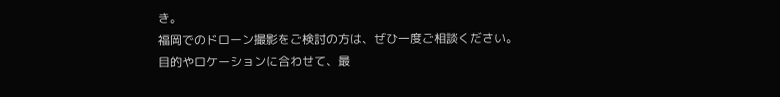き。
福岡でのドローン撮影をご検討の方は、ぜひ一度ご相談ください。
目的やロケーションに合わせて、最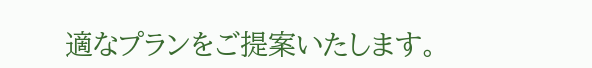適なプランをご提案いたします。